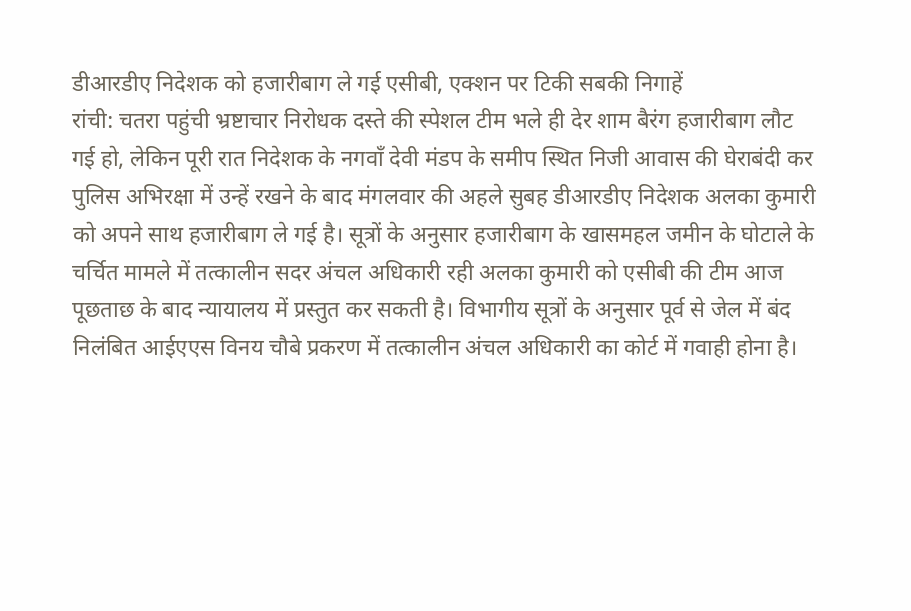डीआरडीए निदेशक को हजारीबाग ले गई एसीबी, एक्शन पर टिकी सबकी निगाहें
रांची: चतरा पहुंची भ्रष्टाचार निरोधक दस्ते की स्पेशल टीम भले ही देर शाम बैरंग हजारीबाग लौट गई हो, लेकिन पूरी रात निदेशक के नगवाँ देवी मंडप के समीप स्थित निजी आवास की घेराबंदी कर पुलिस अभिरक्षा में उन्हें रखने के बाद मंगलवार की अहले सुबह डीआरडीए निदेशक अलका कुमारी को अपने साथ हजारीबाग ले गई है। सूत्रों के अनुसार हजारीबाग के खासमहल जमीन के घोटाले के चर्चित मामले में तत्कालीन सदर अंचल अधिकारी रही अलका कुमारी को एसीबी की टीम आज पूछताछ के बाद न्यायालय में प्रस्तुत कर सकती है। विभागीय सूत्रों के अनुसार पूर्व से जेल में बंद निलंबित आईएएस विनय चौबे प्रकरण में तत्कालीन अंचल अधिकारी का कोर्ट में गवाही होना है।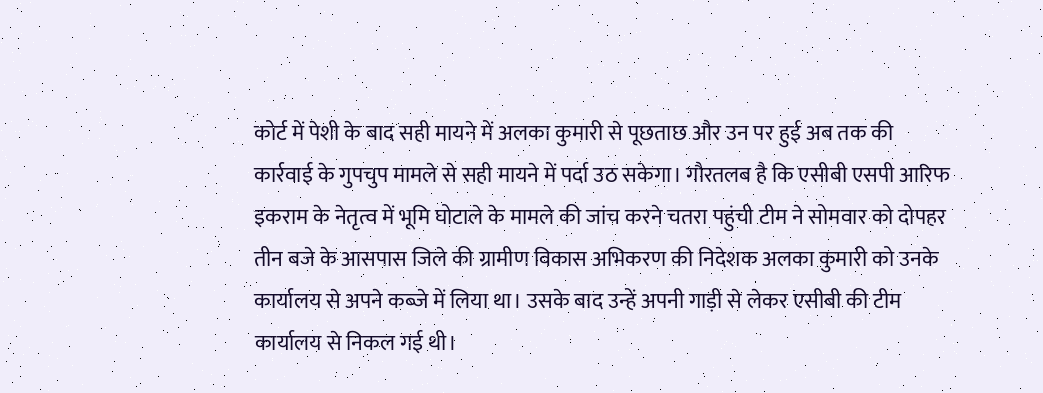कोर्ट में पेशी के बाद सही मायने में अलका कुमारी से पूछताछ और उन पर हुई अब तक की कार्रवाई के गुपचुप मामले से सही मायने में पर्दा उठ सकेगा। गौरतलब है कि एसीबी एसपी आरिफ इकराम के नेतृत्व में भूमि घोटाले के मामले की जांच करने चतरा पहुंची टीम ने सोमवार को दोपहर तीन बजे के आसपास जिले की ग्रामीण विकास अभिकरण की निदेशक अलका कुमारी को उनके कार्यालय से अपने कब्जे में लिया था। उसके बाद उन्हें अपनी गाड़ी से लेकर एसीबी की टीम कार्यालय से निकल गई थी।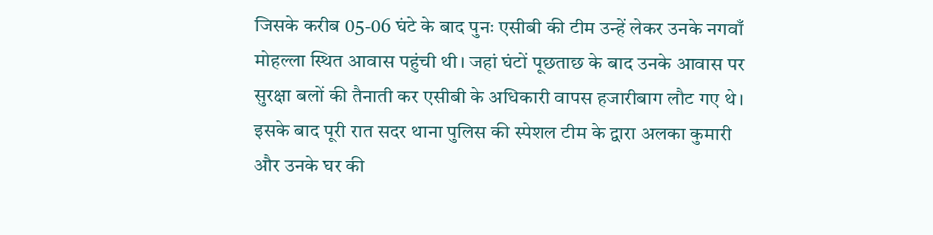जिसके करीब 05-06 घंटे के बाद पुनः एसीबी की टीम उन्हें लेकर उनके नगवाँ मोहल्ला स्थित आवास पहुंची थी। जहां घंटों पूछताछ के बाद उनके आवास पर सुरक्षा बलों की तैनाती कर एसीबी के अधिकारी वापस हजारीबाग लौट गए थे। इसके बाद पूरी रात सदर थाना पुलिस की स्पेशल टीम के द्वारा अलका कुमारी और उनके घर की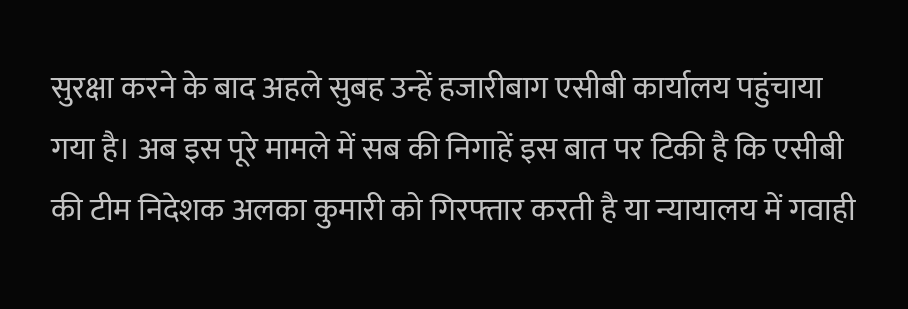सुरक्षा करने के बाद अहले सुबह उन्हें हजारीबाग एसीबी कार्यालय पहुंचाया गया है। अब इस पूरे मामले में सब की निगाहें इस बात पर टिकी है कि एसीबी की टीम निदेशक अलका कुमारी को गिरफ्तार करती है या न्यायालय में गवाही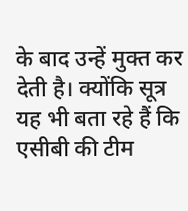के बाद उन्हें मुक्त कर देती है। क्योंकि सूत्र यह भी बता रहे हैं कि एसीबी की टीम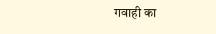गवाही का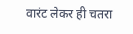वारंट लेकर ही चतरा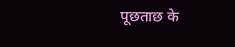पूछताछ के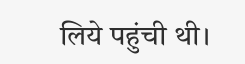लिये पहुंची थी।